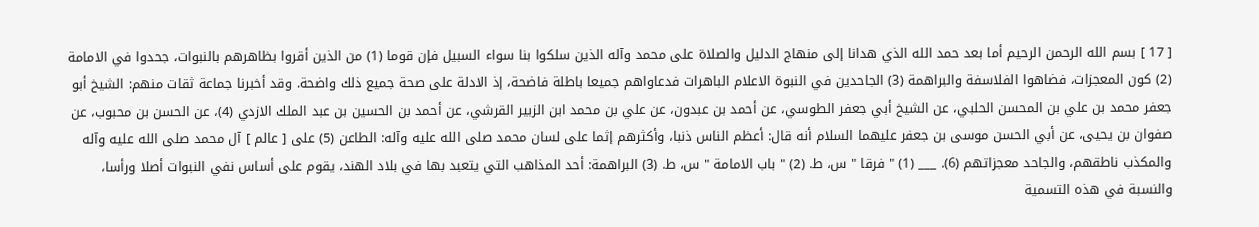[ 17 ] بسم الله الرحمن الرحيم أما بعد حمد الله الذي هدانا إلى منهاج الدليل والصلاة على محمد وآله الذين سلكوا بنا سواء السبيل فإن قوما (1) من الذين أقروا بظاهرهم بالنبوات، جحدوا في الامامة (2) كون المعجزات، فضاهوا الفلاسفة والبراهمة (3) الجاحدين في النبوة الاعلام الباهرات فدعاواهم جميعا باطلة فاضحة، إذ الادلة على صحة جميع ذلك واضحة. وقد أخبرنا جماعة ثقات منهم: الشيخ أبو جعفر محمد بن علي بن المحسن الحلبي، عن الشيخ أبي جعفر الطوسي، عن أحمد بن عبدون، عن علي بن محمد ابن الزبير القرشي، عن أحمد بن الحسين بن عبد الملك الازدي (4)، عن الحسن بن محبوب، عن صفوان بن يحيى، عن أبي الحسن موسى بن جعفر عليهما السلام أنه قال: أعظم الناس ذنبا، وأكثرهم إثما على لسان محمد صلى الله عليه وآله: الطاعن (5) على [ عالم ] آل محمد صلى الله عليه وآله والمكذب ناطقهم، والجاحد معجزاتهم (6). ___ (1) " فرقا " س، ط. (2) " باب الامامة " س، ط. (3) البراهمة: أحد المذاهب التي يتعبد بها في بلاد الهند، يقوم على أساس نفي النبوات أصلا ورأسا، والنسبة في هذه التسمية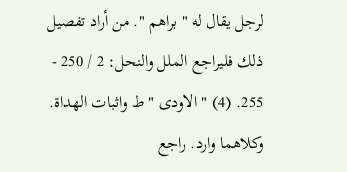لرجل يقال له " براهم ". من أراد تفصيل ذلك فليراجع الملل والنحل: 2 / 250 - 255. (4) " الاودى " ط واثبات الهداة. وكلاهما وارد. راجع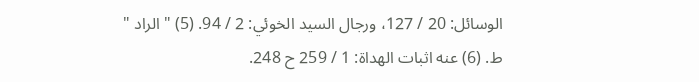الوسائل: 20 / 127، ورجال السيد الخوئي: 2 / 94. (5) " الراد " ط. (6) عنه اثبات الهداة: 1 / 259 ح 248.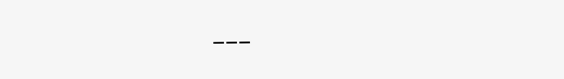___